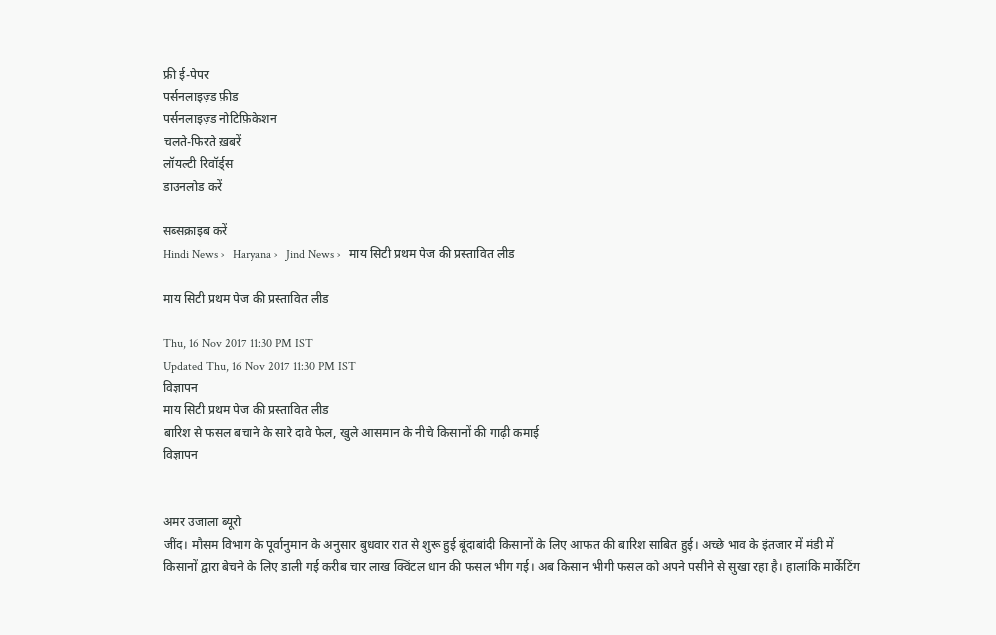फ्री ई-पेपर
पर्सनलाइज़्ड फ़ीड
पर्सनलाइज़्ड नोटिफ़िकेशन
चलते-फिरते ख़बरें
लॉयल्टी रिवॉर्ड्स
डाउनलोड करें

सब्सक्राइब करें
Hindi News ›   Haryana ›   Jind News ›   माय सिटी प्रथम पेज की प्रस्तावित लीड

माय सिटी प्रथम पेज की प्रस्तावित लीड

Thu, 16 Nov 2017 11:30 PM IST
Updated Thu, 16 Nov 2017 11:30 PM IST
विज्ञापन
माय सिटी प्रथम पेज की प्रस्तावित लीड
बारिश से फसल बचाने के सारे दावे फेल, खुले आसमान के नीचे किसानों की गाढ़ी कमाई
विज्ञापन


अमर उजाला ब्यूरो
जींद। मौसम विभाग के पूर्वानुमान के अनुसार बुधवार रात से शुरू हुई बूंदाबांदी किसानों के लिए आफत की बारिश साबित हुई। अच्छे भाव के इंतजार में मंडी में किसानों द्वारा बेचने के लिए डाली गई करीब चार लाख क्विंटल धान की फसल भीग गई। अब किसान भीगी फसल को अपने पसीने से सुखा रहा है। हालांकि मार्केटिंग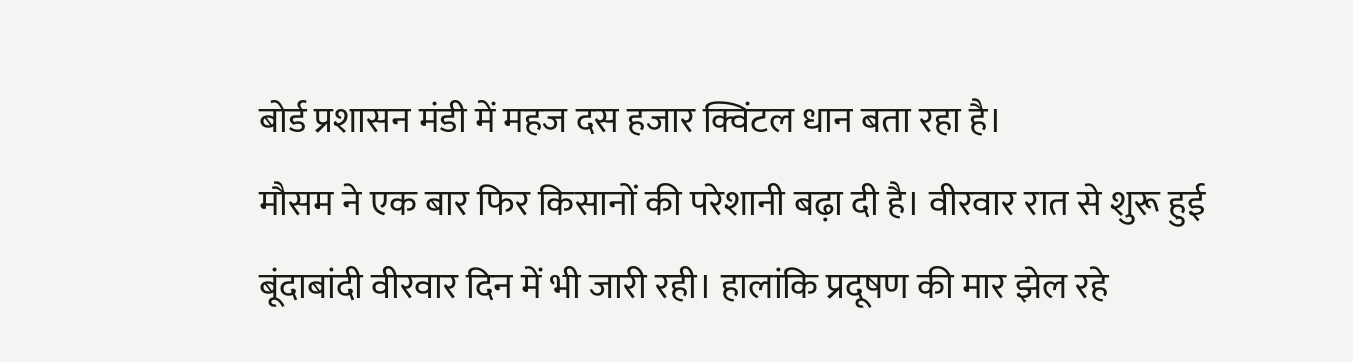बोर्ड प्रशासन मंडी में महज दस हजार क्विंटल धान बता रहा है।
मौसम ने एक बार फिर किसानों की परेशानी बढ़ा दी है। वीरवार रात से शुरू हुई बूंदाबांदी वीरवार दिन में भी जारी रही। हालांकि प्रदूषण की मार झेल रहे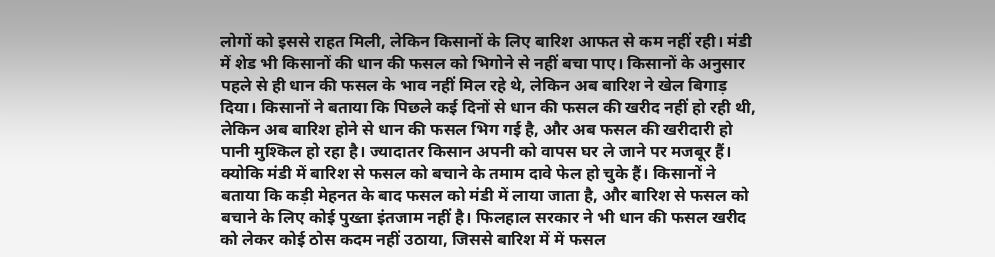लोगों को इससे राहत मिली, लेकिन किसानों के लिए बारिश आफत से कम नहीं रही। मंडी में शेड भी किसानों की धान की फसल को भिगोने से नहीं बचा पाए। किसानों के अनुसार पहले से ही धान की फसल के भाव नहीं मिल रहे थे, लेकिन अब बारिश ने खेल बिगाड़ दिया। किसानों ने बताया कि पिछले कई दिनों से धान की फसल की खरीद नहीं हो रही थी, लेकिन अब बारिश होने से धान की फसल भिग गई है, और अब फसल की खरीदारी हो पानी मुश्किल हो रहा है। ज्यादातर किसान अपनी को वापस घर ले जाने पर मजबूर हैं। क्योकि मंडी में बारिश से फसल को बचाने के तमाम दावे फेल हो चुके हैं। किसानों ने बताया कि कड़ी मेहनत के बाद फसल को मंडी में लाया जाता है, और बारिश से फसल को बचाने के लिए कोई पुख्ता इंतजाम नहीं है। फिलहाल सरकार ने भी धान की फसल खरीद को लेकर कोई ठोस कदम नहीं उठाया, जिससे बारिश में में फसल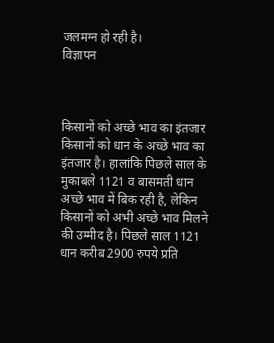जलमग्न हो रही है।
विज्ञापन



किसानों को अच्छे भाव का इंतजार
किसानों को धान के अच्छे भाव का इंतजार है। हालांकि पिछले साल के मुकाबले 1121 व बासमती धान अच्छे भाव में बिक रही है, लेकिन किसानों को अभी अच्छे भाव मिलने की उम्मीद है। पिछले साल 1121 धान करीब 2900 रुपये प्रति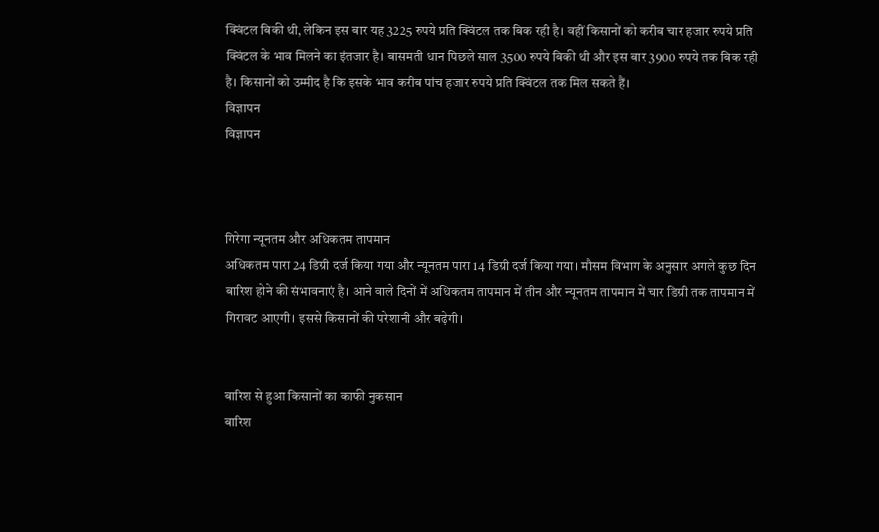क्विंटल बिकी थी, लेकिन इस बार यह 3225 रुपये प्रति क्विंटल तक बिक रही है। वहीं किसानों को करीब चार हजार रुपये प्रति क्विंटल के भाव मिलने का इंतजार है। बासमती धान पिछले साल 3500 रुपये बिकी थी और इस बार 3900 रुपये तक बिक रही है। किसानों को उम्मीद है कि इसके भाव करीब पांच हजार रुपये प्रति क्विंटल तक मिल सकते हैं।
विज्ञापन
विज्ञापन



गिरेगा न्यूनतम और अधिकतम तापमान
अधिकतम पारा 24 डिग्री दर्ज किया गया और न्यूनतम पारा 14 डिग्री दर्ज किया गया। मौसम विभाग के अनुसार अगले कुछ दिन बारिश होने की संभावनाएं है। आने वाले दिनों में अधिकतम तापमान में तीन और न्यूनतम तापमान में चार डिग्री तक तापमान में गिरावट आएगी। इससे किसानों की परेशानी और बढ़ेगी।


बारिश से हुआ किसानों का काफी नुकसान
बारिश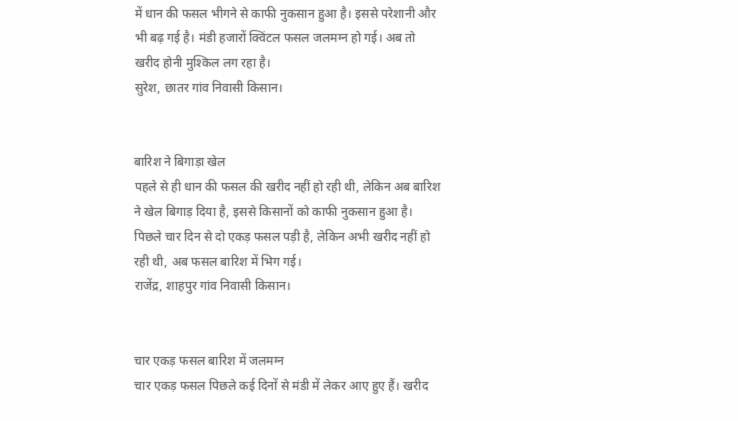में धान की फसल भीगने से काफी नुकसान हुआ है। इससे परेशानी और भी बढ़ गई है। मंडी हजारों क्विंटल फसल जलमग्न हो गई। अब तो खरीद होनी मुश्किल लग रहा है।
सुरेश, छातर गांव निवासी किसान।


बारिश ने बिगाड़ा खेल
पहले से ही धान की फसल की खरीद नहीं हो रही थी, लेकिन अब बारिश ने खेल बिगाड़ दिया है, इससे किसानों को काफी नुकसान हुआ है। पिछले चार दिन से दो एकड़ फसल पड़ी है, लेकिन अभी खरीद नहीं हो रही थी, अब फसल बारिश में भिग गई।
राजेंद्र, शाहपुर गांव निवासी किसान।


चार एकड़ फसल बारिश में जलमग्न
चार एकड़ फसल पिछले कई दिनों से मंडी में लेकर आए हुए हैं। खरीद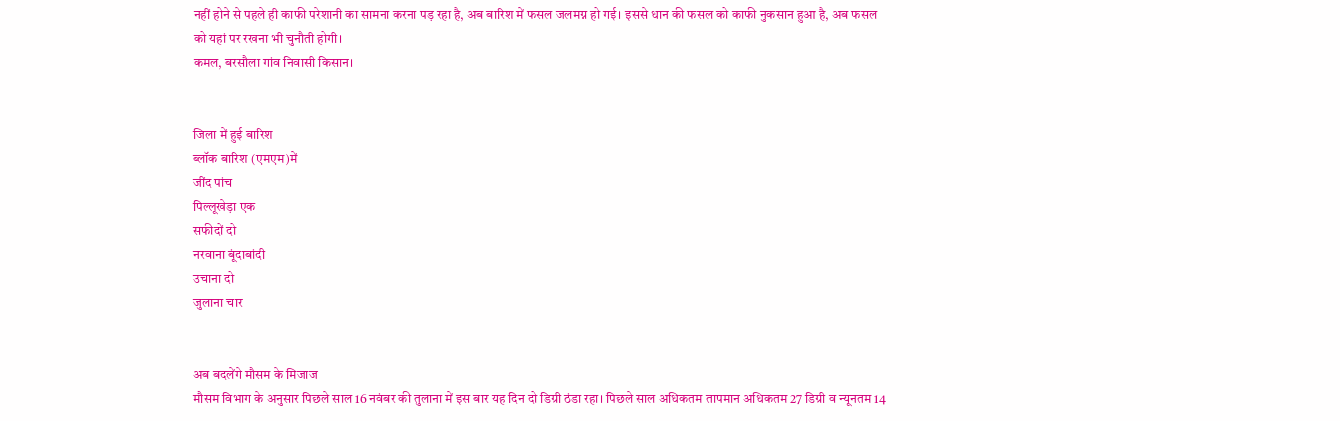नहीं होने से पहले ही काफी परेशानी का सामना करना पड़ रहा है, अब बारिश में फसल जलमग्न हो गई। इससे धान की फसल को काफी नुकसान हुआ है, अब फसल को यहां पर रखना भी चुनौती होगी।
कमल, बरसौला गांव निवासी किसान।


जिला में हुई बारिश
ब्लॉक बारिश (एमएम)में
जींद पांच
पिल्लूखेड़ा एक
सफीदों दो
नरवाना बूंदाबांदी
उचाना दो
जुलाना चार


अब बदलेंगे मौसम के मिजाज
मौसम विभाग के अनुसार पिछले साल 16 नवंबर की तुलाना में इस बार यह दिन दो डिग्री ठंडा रहा। पिछले साल अधिकतम तापमान अधिकतम 27 डिग्री व न्यूनतम 14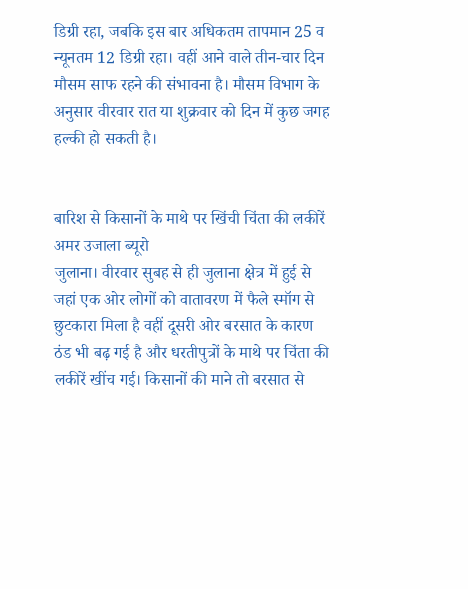डिग्री रहा, जबकि इस बार अधिकतम तापमान 25 व न्यूनतम 12 डिग्री रहा। वहीं आने वाले तीन-चार दिन मौसम साफ रहने की संभावना है। मौसम विभाग के अनुसार वीरवार रात या शुक्रवार को दिन में कुछ जगह हल्की हो सकती है।


बारिश से किसानों के माथे पर खिंची चिंता की लकीरें
अमर उजाला ब्यूरो
जुलाना। वीरवार सुबह से ही जुलाना क्षेत्र में हुई से जहां एक ओर लोगों को वातावरण में फैले स्मॉग से छुटकारा मिला है वहीं दूसरी ओर बरसात के कारण ठंड भी बढ़ गई है और धरतीपुत्रों के माथे पर चिंता की लकीरें खींच गई। किसानों की माने तो बरसात से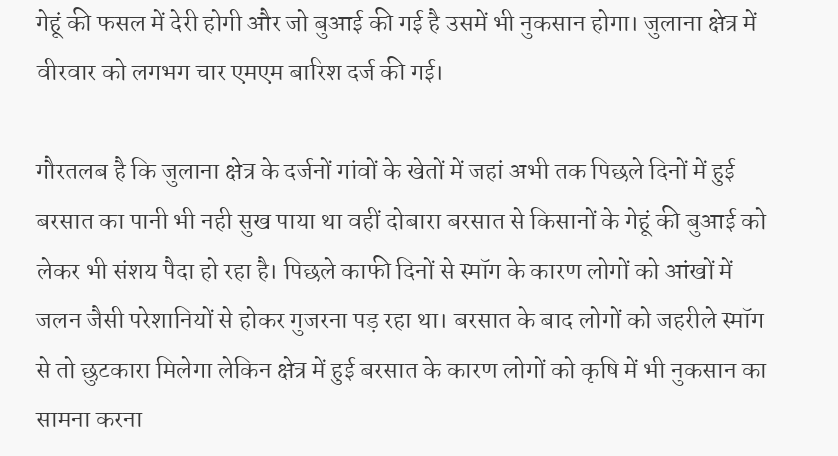गेहूं की फसल में देरी होगी और जो बुआई की गई है उसमें भी नुकसान होगा। जुलाना क्षेत्र में वीरवार को लगभग चार एमएम बारिश दर्ज की गई।

गौरतलब है कि जुलाना क्षेत्र के दर्जनों गांवों के खेतों में जहां अभी तक पिछले दिनों में हुई बरसात का पानी भी नही सुख पाया था वहीं दोबारा बरसात से किसानों के गेहूं की बुआई को लेकर भी संशय पैदा हो रहा है। पिछले काफी दिनों से स्मॉग के कारण लोगों को आंखों में जलन जैसी परेशानियों से होकर गुजरना पड़ रहा था। बरसात के बाद लोगों को जहरीले स्मॉग से तो छुटकारा मिलेगा लेकिन क्षेत्र में हुई बरसात के कारण लोगों को कृषि में भी नुकसान का सामना करना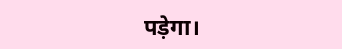पड़ेगा।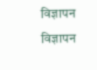विज्ञापन
विज्ञापन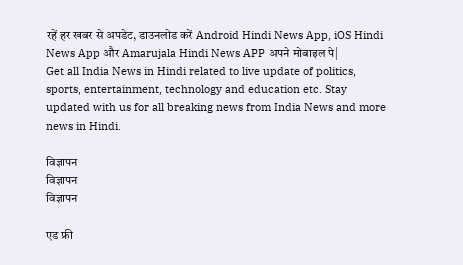रहें हर खबर से अपडेट, डाउनलोड करें Android Hindi News App, iOS Hindi News App और Amarujala Hindi News APP अपने मोबाइल पे|
Get all India News in Hindi related to live update of politics, sports, entertainment, technology and education etc. Stay updated with us for all breaking news from India News and more news in Hindi.

विज्ञापन
विज्ञापन
विज्ञापन

एड फ्री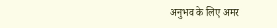अनुभव के लिए अमर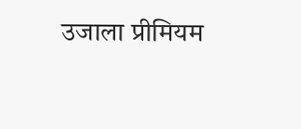उजाला प्रीमियम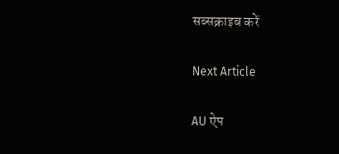सब्सक्राइब करें

Next Article

AU ऐप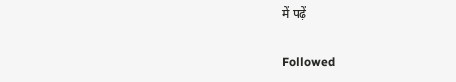में पढ़ें

Followed